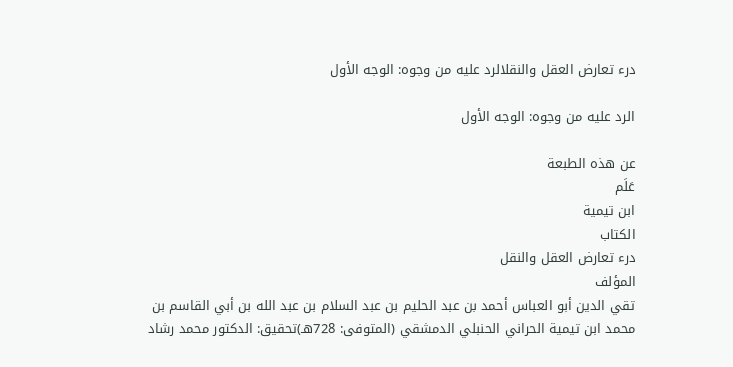درء تعارض العقل والنقلالرد عليه من وجوه: الوجه الأول

الرد عليه من وجوه: الوجه الأول

عن هذه الطبعة
عَلَم
ابن تيمية
الكتاب
درء تعارض العقل والنقل
المؤلف
تقي الدين أبو العباس أحمد بن عبد الحليم بن عبد السلام بن عبد الله بن أبي القاسم بن محمد ابن تيمية الحراني الحنبلي الدمشقي (المتوفى: 728هـ)تحقيق: الدكتور محمد رشاد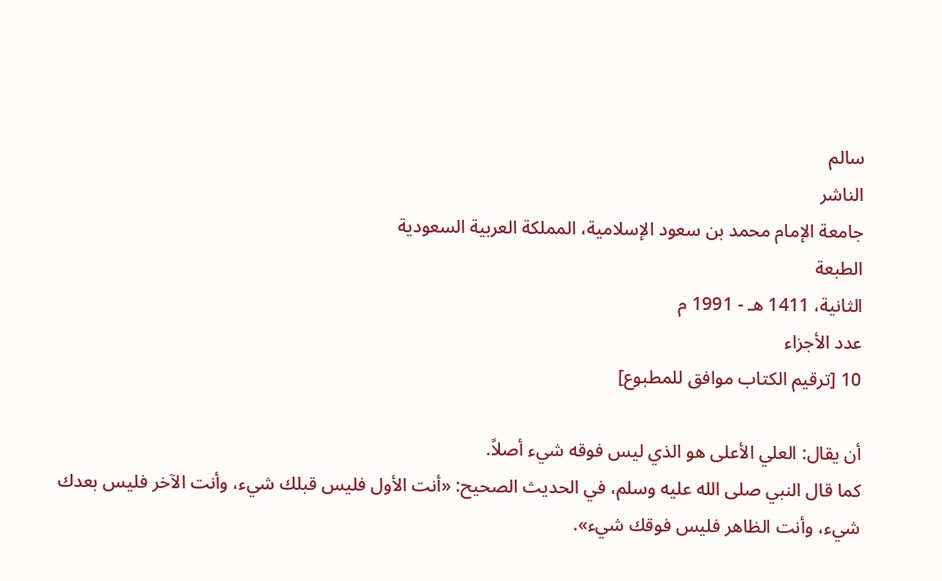سالم
الناشر
جامعة الإمام محمد بن سعود الإسلامية، المملكة العربية السعودية
الطبعة
الثانية، 1411 هـ - 1991 م
عدد الأجزاء
10 [ترقيم الكتاب موافق للمطبوع]

أن يقال: العلي الأعلى هو الذي ليس فوقه شيء أصلاً.
كما قال النبي صلى الله عليه وسلم، في الحديث الصحيح: «أنت الأول فليس قبلك شيء، وأنت الآخر فليس بعدك شيء، وأنت الظاهر فليس فوقك شيء».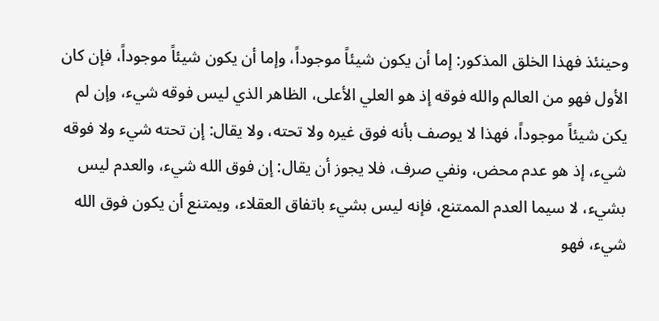وحينئذ فهذا الخلق المذكور: إما أن يكون شيئاً موجوداً، وإما أن يكون شيئاً موجوداً، فإن كان الأول فهو من العالم والله فوقه إذ هو العلي الأعلى، الظاهر الذي ليس فوقه شيء، وإن لم يكن شيئاً موجوداً، فهذا لا يوصف بأنه فوق غيره ولا تحته، ولا يقال: إن تحته شيء ولا فوقه شيء، إذ هو عدم محض، ونفي صرف، فلا يجوز أن يقال: إن فوق الله شيء، والعدم ليس بشيء، لا سيما العدم الممتنع، فإنه ليس بشيء باتفاق العقلاء، ويمتنع أن يكون فوق الله شيء، فهو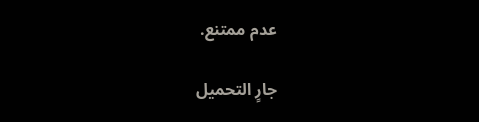عدم ممتنع.

جارٍ التحميل